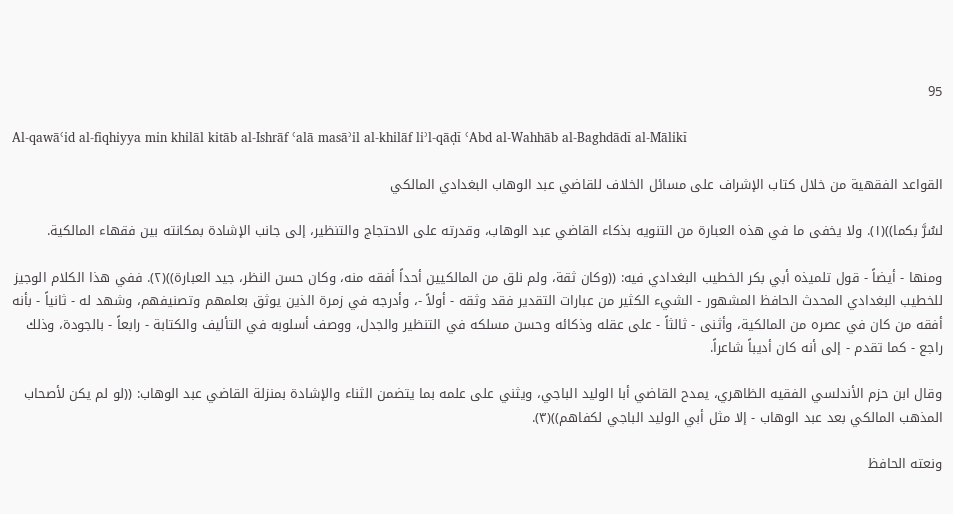95

Al-qawāʿid al-fiqhiyya min khilāl kitāb al-Ishrāf ʿalā masāʾil al-khilāf liʾl-qāḍī ʿAbd al-Wahhāb al-Baghdādī al-Mālikī

القواعد الفقهية من خلال كتاب الإشراف على مسائل الخلاف للقاضي عبد الوهاب البغدادي المالكي

لسُرَّ بكما))(١). ولا يخفى ما في هذه العبارة من التنويه بذكاء القاضي عبد الوهاب، وقدرته على الاحتجاج والتنظير، إلى جانب الإشادة بمكانته بين فقهاء المالكية.

ومنها - أيضاً - قول تلميذه أبي بكر الخطيب البغدادي فيه: ((وكان ثقة، ولم نلق من المالكيين أحداً أفقه منه، وكان حسن النظر، جيد العبارة))(٢). ففي هذا الكلام الوجيز للخطيب البغدادي المحدث الحافظ المشهور - الشيء الكثير من عبارات التقدير فقد وثقه - أولاً -، وأدرجه في زمرة الذين يوثق بعلمهم وتصنيفهم، وشهد له - ثانياً - بأنه أفقه من كان في عصره من المالكية، وأثنى - ثالثاً - على عقله وذكائه وحسن مسلكه في التنظير والجدل، ووصف أسلوبه في التأليف والكتابة - رابعاً - بالجودة، وذلك راجع - كما تقدم - إلى أنه كان أديباً شاعراً.

وقال ابن حزم الأندلسي الفقيه الظاهري، يمدح القاضي أبا الوليد الباجي، ويثني على علمه بما يتضمن الثناء والإشادة بمنزلة القاضي عبد الوهاب: ((لو لم يكن لأصحاب المذهب المالكي بعد عبد الوهاب - إلا مثل أبي الوليد الباجي لكفاهم))(٣).

ونعته الحافظ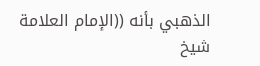الذهبي بأنه ((الإمام العلامة شيخ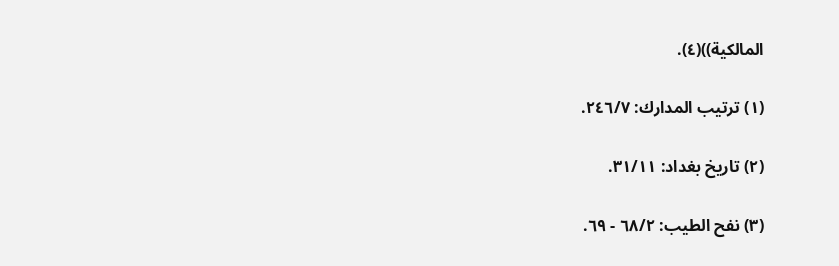المالكية))(٤).

(١) ترتيب المدارك: ٢٤٦/٧.

(٢) تاريخ بغداد: ٣١/١١.

(٣) نفح الطيب: ٦٨/٢ - ٦٩.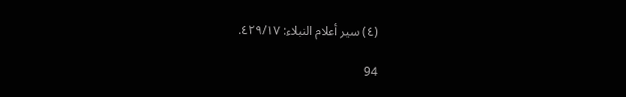(٤) سير أعلام النبلاء: ٤٢٩/١٧.

94